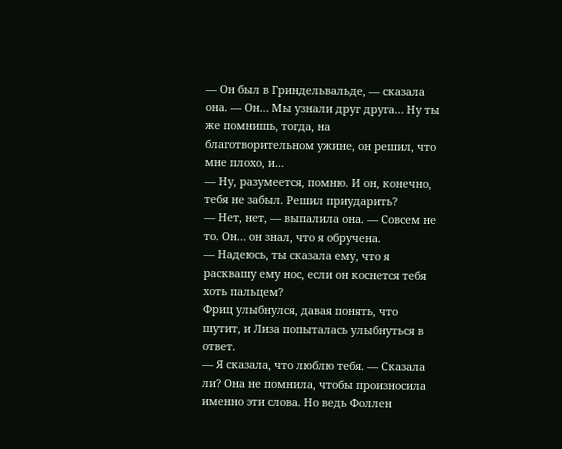— Он был в Гриндельвальде, — сказала она. — Он… Мы узнали друг друга… Ну ты же помнишь, тогда, на благотворительном ужине, он решил, что мне плохо, и…
— Ну, разумеется, помню. И он, конечно, тебя не забыл. Решил приударить?
— Нет, нет, — выпалила она. — Совсем не то. Он… он знал, что я обручена.
— Надеюсь, ты сказала ему, что я расквашу ему нос, если он коснется тебя хоть пальцем?
Фриц улыбнулся, давая понять, что шутит, и Лиза попыталась улыбнуться в ответ.
— Я сказала, что люблю тебя. — Сказала ли? Она не помнила, чтобы произносила именно эти слова. Но ведь Фоллен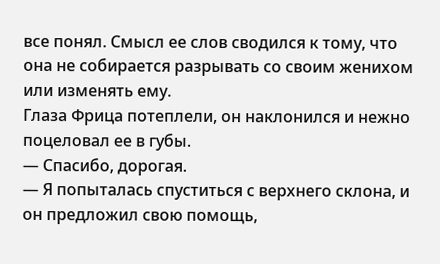все понял. Смысл ее слов сводился к тому, что она не собирается разрывать со своим женихом или изменять ему.
Глаза Фрица потеплели, он наклонился и нежно поцеловал ее в губы.
— Спасибо, дорогая.
— Я попыталась спуститься с верхнего склона, и он предложил свою помощь,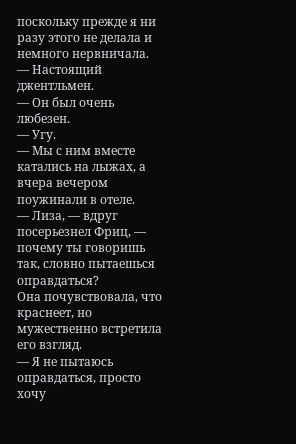поскольку прежде я ни разу этого не делала и немного нервничала.
— Настоящий джентльмен.
— Он был очень любезен.
— Угу.
— Мы с ним вместе катались на лыжах, а вчера вечером поужинали в отеле.
— Лиза, — вдруг посерьезнел Фриц, — почему ты говоришь так, словно пытаешься оправдаться?
Она почувствовала, что краснеет, но мужественно встретила его взгляд.
— Я не пытаюсь оправдаться, просто хочу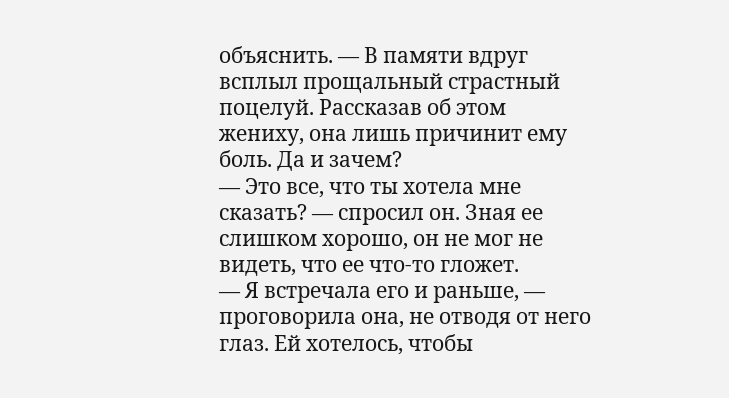объяснить. — В памяти вдруг всплыл прощальный страстный поцелуй. Рассказав об этом жениху, она лишь причинит ему боль. Да и зачем?
— Это все, что ты хотела мне сказать? — спросил он. Зная ее слишком хорошо, он не мог не видеть, что ее что-то гложет.
— Я встречала его и раньше, — проговорила она, не отводя от него глаз. Ей хотелось, чтобы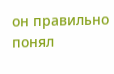он правильно понял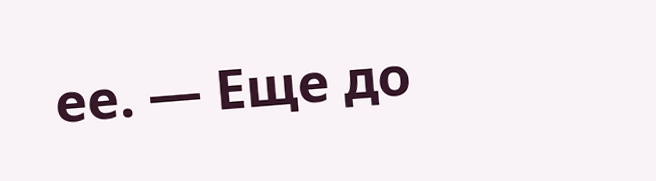ее. — Еще до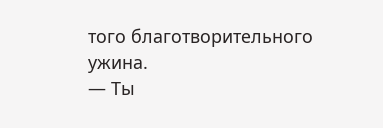того благотворительного ужина.
— Ты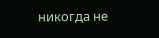никогда не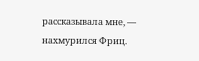рассказывала мне, — нахмурился Фриц.